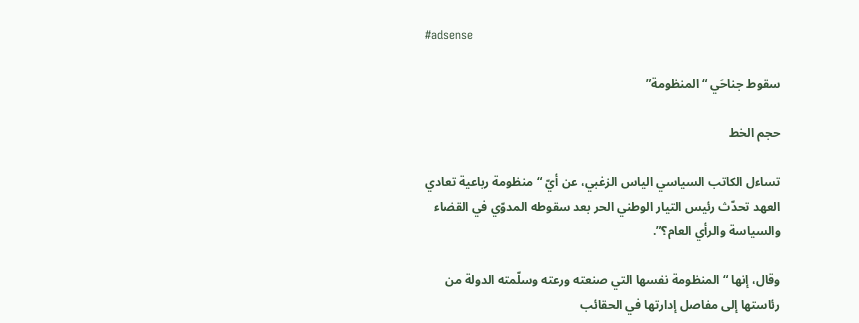#adsense

سقوط جناحَي “المنظومة”

حجم الخط

تساءل الكاتب السياسي الياس الزغبي، عن أيّ “منظومة رباعية تعادي العهد تحدّث رئيس التيار الوطني الحر بعد سقوطه المدوّي في القضاء والسياسة والرأي العام؟”.

وقال، إنها “المنظومة نفسها التي صنعته ورعته وسلّمته الدولة من رئاستها إلى مفاصل إدارتها في الحقائب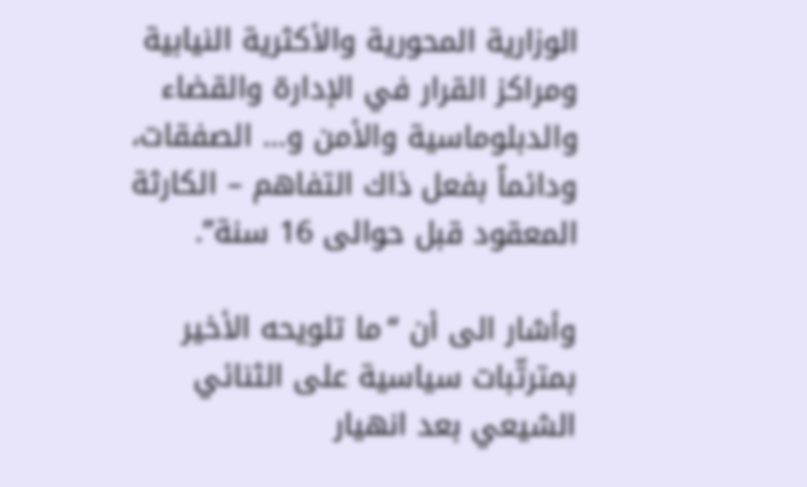الوزارية المحورية والأكثرية النيابية ومراكز القرار في الإدارة والقضاء والدبلوماسية والأمن و… الصفقات، ودائماً بفعل ذاك التفاهم – الكارثة المعقود قبل حوالى 16 سنة”.

وأشار الى أن “ما تلويحه الأخير بمترتّبات سياسية على الثنائي الشيعي بعد انهيار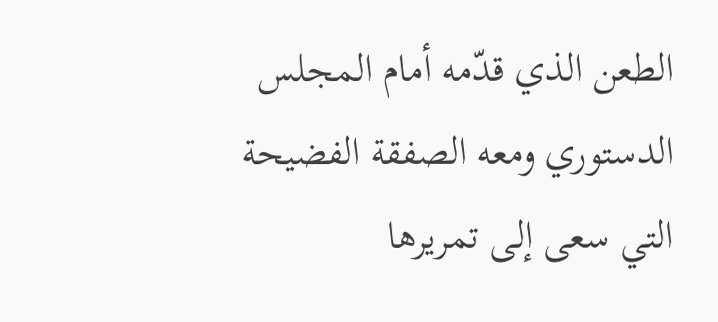الطعن الذي قدّمه أمام المجلس الدستوري ومعه الصفقة الفضيحة التي سعى إلى تمريرها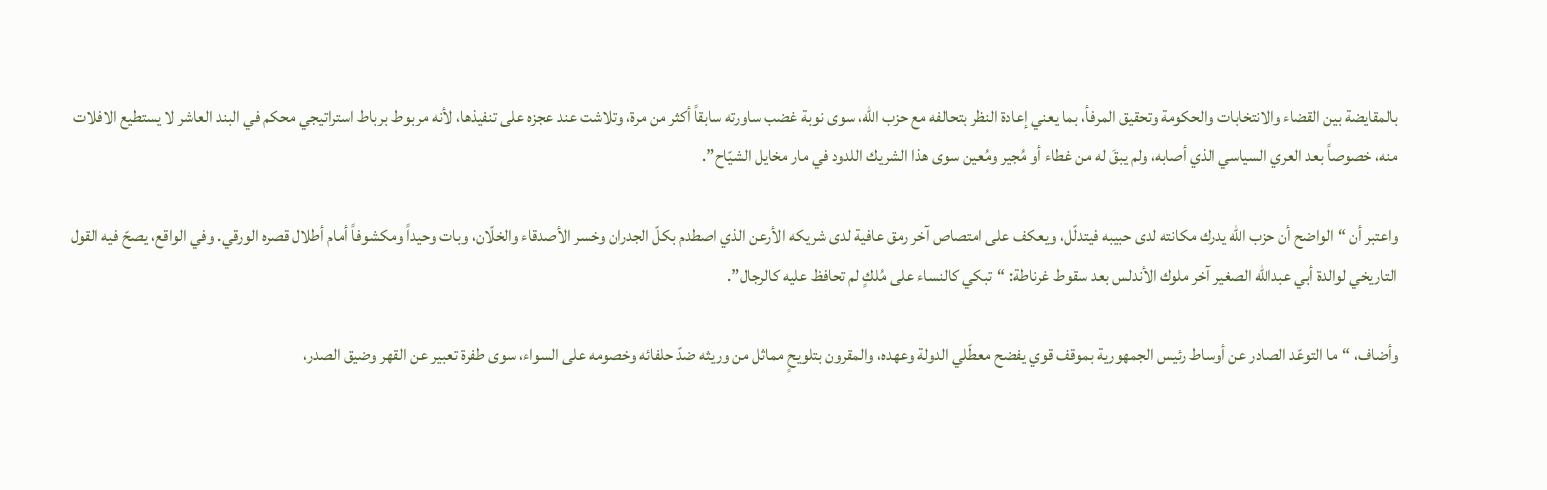بالمقايضة بين القضاء والانتخابات والحكومة وتحقيق المرفأ، بما يعني إعادة النظر بتحالفه مع حزب اللّه، سوى نوبة غضب ساورته سابقاً أكثر من مرة، وتلاشت عند عجزه على تنفيذها، لأنه مربوط برباط استراتيجي محكم في البند العاشر لا يستطيع الافلات منه، خصوصاً بعد العري السياسي الذي أصابه، ولم يبقَ له من غطاء أو مُجير ومُعين سوى هذا الشريك اللدود في مار مخايل الشيّاح”.

واعتبر أن “الواضح أن حزب اللّه يدرك مكانته لدى حبيبه فيتدلّل، ويعكف على امتصاص آخر رمق عافية لدى شريكه الأرعن الذي اصطدم بكلّ الجدران وخسر الأصدقاء والخلّان، وبات وحيداً ومكشوفاً أمام أطلال قصره الورقي. وفي الواقع، يصحّ فيه القول التاريخي لوالدة أبي عبداللّه الصغير آخر ملوك الأندلس بعد سقوط غرناطة: “تبكي كالنساء على مُلكٍ لم تحافظ عليه كالرجال”.

وأضاف، “ما التوعّد الصادر عن أوساط رئيس الجمهورية بموقف قوي يفضح معطّلي الدولة وعهده، والمقرون بتلويحٍ مماثل من وريثه ضدّ حلفائه وخصومه على السواء، سوى طفرة تعبير عن القهر وضيق الصدر،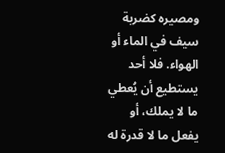ومصيره كضربة سيف في الماء أو الهواء. فلا أحد يستطيع أن يُعطي ما لا يملك، أو يفعل ما لا قدرة له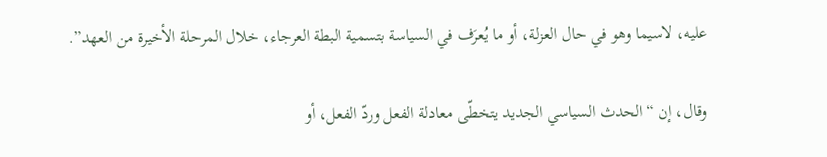عليه، لاسيما وهو في حال العزلة، أو ما يُعرَف في السياسة بتسمية البطة العرجاء، خلال المرحلة الأخيرة من العهد”.

وقال، إن “الحدث السياسي الجديد يتخطّى معادلة الفعل وردّ الفعل، أو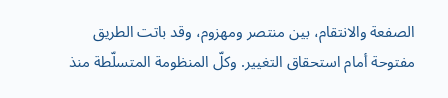الصفعة والانتقام، بين منتصر ومهزوم، وقد باتت الطريق مفتوحة أمام استحقاق التغيير. وكلّ المنظومة المتسلّطة منذ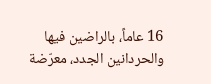16 عاماً، بالراضين فيها والحردانين الجدد، معرّضة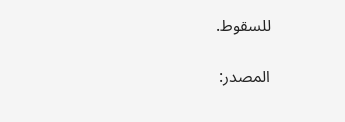للسقوط.

المصدر: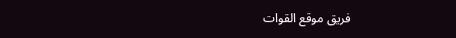فريق موقع القوات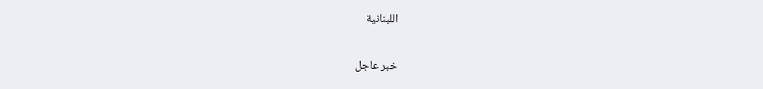اللبنانية

خبر عاجل